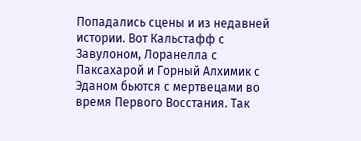Попадались сцены и из недавней истории. Вот Кальстафф с Завулоном, Лоранелла с Паксахарой и Горный Алхимик с Эданом бьются с мертвецами во время Первого Восстания. Так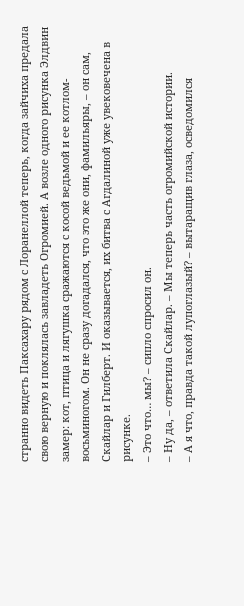странно видеть Паксахару рядом с Лоранеллой теперь, когда зайчиха предала свою верную и поклялась завладеть Огромией. А возле одного рисунка Элдвин замер: кот, птица и лягушка сражаются с косой ведьмой и ее котлом-восьминогом. Он не сразу догадался, что это же они, фамильяры, – он сам, Скайлар и Гилберт. И оказывается, их битва с Агдалиной уже увековечена в рисунке.
– Это что… мы? – сипло спросил он.
– Ну да, – ответила Скайлар. – Мы теперь часть огромийской истории.
– А я что, правда такой лупоглазый? – вытаращив глаза, осведомился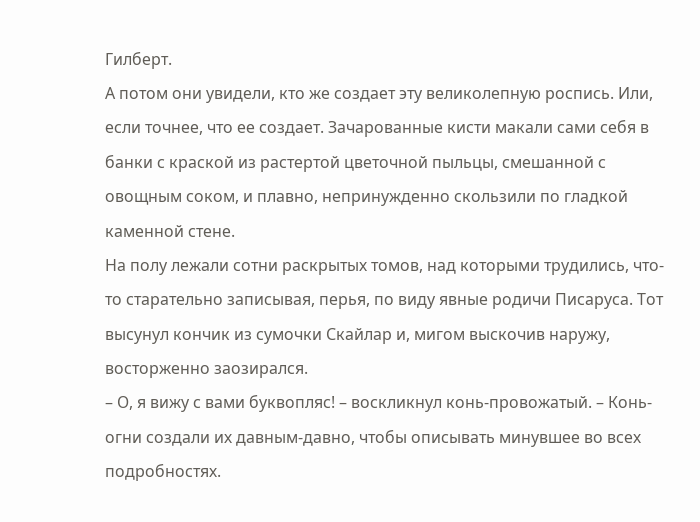Гилберт.
А потом они увидели, кто же создает эту великолепную роспись. Или, если точнее, что ее создает. Зачарованные кисти макали сами себя в банки с краской из растертой цветочной пыльцы, смешанной с овощным соком, и плавно, непринужденно скользили по гладкой каменной стене.
На полу лежали сотни раскрытых томов, над которыми трудились, что-то старательно записывая, перья, по виду явные родичи Писаруса. Тот высунул кончик из сумочки Скайлар и, мигом выскочив наружу, восторженно заозирался.
– О, я вижу с вами буквопляс! – воскликнул конь-провожатый. – Конь-огни создали их давным-давно, чтобы описывать минувшее во всех подробностях.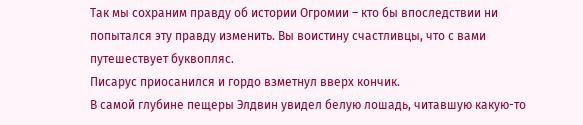Так мы сохраним правду об истории Огромии – кто бы впоследствии ни попытался эту правду изменить. Вы воистину счастливцы, что с вами путешествует буквопляс.
Писарус приосанился и гордо взметнул вверх кончик.
В самой глубине пещеры Элдвин увидел белую лошадь, читавшую какую-то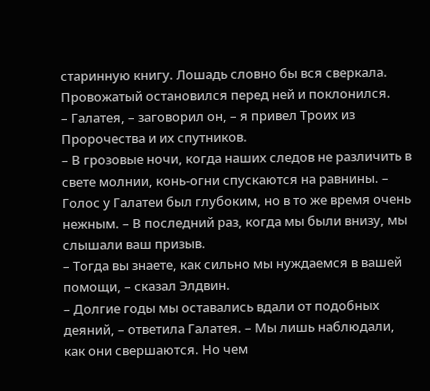старинную книгу. Лошадь словно бы вся сверкала. Провожатый остановился перед ней и поклонился.
– Галатея, – заговорил он, – я привел Троих из Пророчества и их спутников.
– В грозовые ночи, когда наших следов не различить в свете молнии, конь-огни спускаются на равнины. – Голос у Галатеи был глубоким, но в то же время очень нежным. – В последний раз, когда мы были внизу, мы слышали ваш призыв.
– Тогда вы знаете, как сильно мы нуждаемся в вашей помощи, – сказал Элдвин.
– Долгие годы мы оставались вдали от подобных деяний, – ответила Галатея. – Мы лишь наблюдали, как они свершаются. Но чем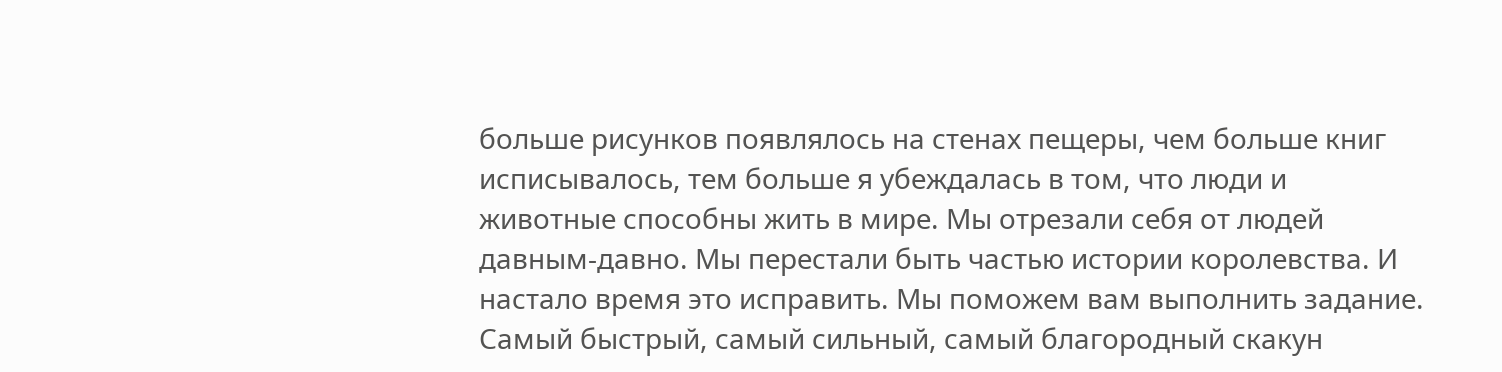больше рисунков появлялось на стенах пещеры, чем больше книг исписывалось, тем больше я убеждалась в том, что люди и животные способны жить в мире. Мы отрезали себя от людей давным-давно. Мы перестали быть частью истории королевства. И настало время это исправить. Мы поможем вам выполнить задание. Самый быстрый, самый сильный, самый благородный скакун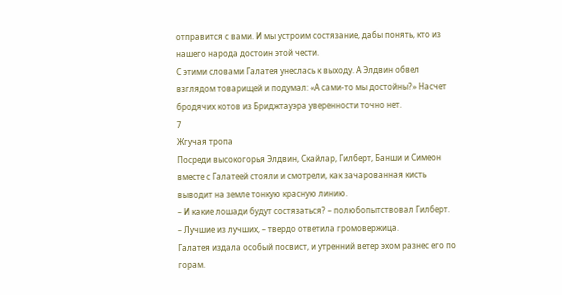отправится с вами. И мы устроим состязание, дабы понять, кто из нашего народа достоин этой чести.
С этими словами Галатея унеслась к выходу. А Элдвин обвел взглядом товарищей и подумал: «А сами-то мы достойны?» Насчет бродячих котов из Бриджтауэра уверенности точно нет.
7
Жгучая тропа
Посреди высокогорья Элдвин, Скайлар, Гилберт, Банши и Симеон вместе с Галатеей стояли и смотрели, как зачарованная кисть выводит на земле тонкую красную линию.
– И какие лошади будут состязаться? – полюбопытствовал Гилберт.
– Лучшие из лучших, – твердо ответила громовержица.
Галатея издала особый посвист, и утренний ветер эхом разнес его по горам.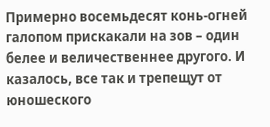Примерно восемьдесят конь-огней галопом прискакали на зов – один белее и величественнее другого. И казалось, все так и трепещут от юношеского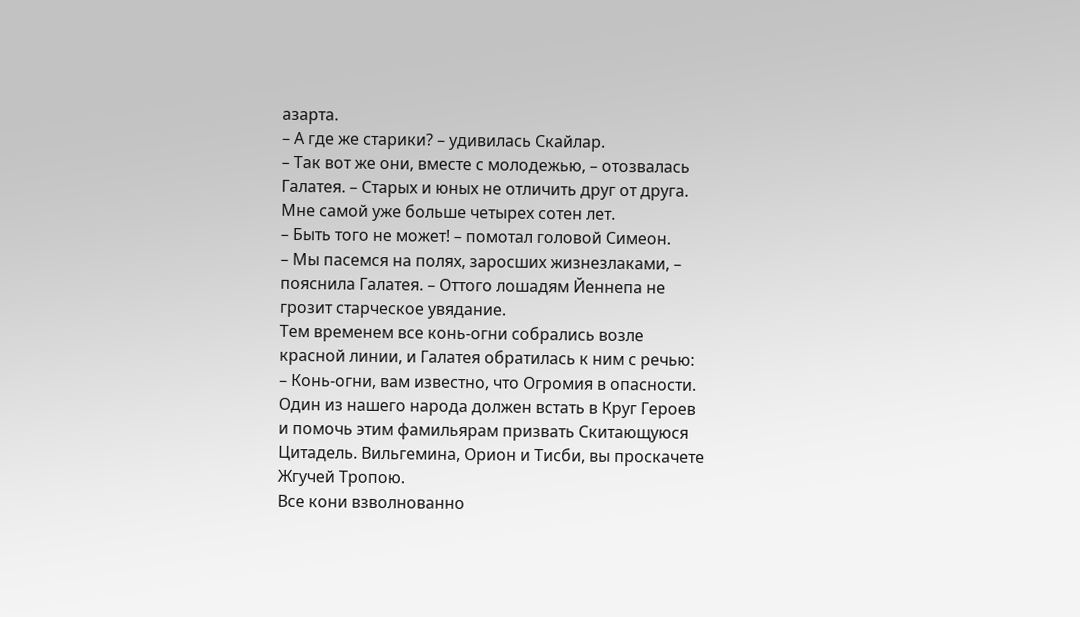азарта.
– А где же старики? – удивилась Скайлар.
– Так вот же они, вместе с молодежью, – отозвалась Галатея. – Старых и юных не отличить друг от друга. Мне самой уже больше четырех сотен лет.
– Быть того не может! – помотал головой Симеон.
– Мы пасемся на полях, заросших жизнезлаками, – пояснила Галатея. – Оттого лошадям Йеннепа не грозит старческое увядание.
Тем временем все конь-огни собрались возле красной линии, и Галатея обратилась к ним с речью:
– Конь-огни, вам известно, что Огромия в опасности. Один из нашего народа должен встать в Круг Героев и помочь этим фамильярам призвать Скитающуюся Цитадель. Вильгемина, Орион и Тисби, вы проскачете Жгучей Тропою.
Все кони взволнованно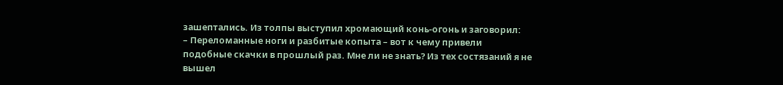зашептались. Из толпы выступил хромающий конь-огонь и заговорил:
– Переломанные ноги и разбитые копыта – вот к чему привели подобные скачки в прошлый раз. Мне ли не знать? Из тех состязаний я не вышел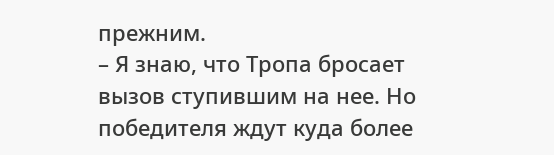прежним.
– Я знаю, что Тропа бросает вызов ступившим на нее. Но победителя ждут куда более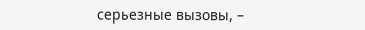серьезные вызовы, –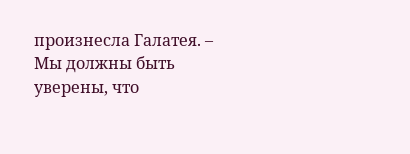произнесла Галатея. – Мы должны быть уверены, что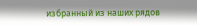избранный из наших рядов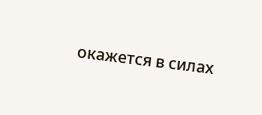окажется в силах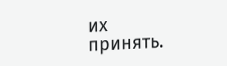их принять.